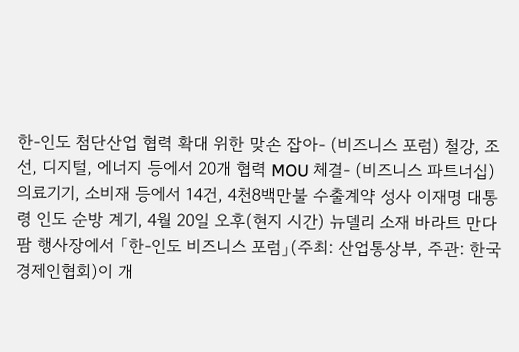한-인도 첨단산업 협력 확대 위한 맞손 잡아- (비즈니스 포럼) 철강, 조선, 디지털, 에너지 등에서 20개 협력 MOU 체결- (비즈니스 파트너십) 의료기기, 소비재 등에서 14건, 4천8백만불 수출계약 성사 이재명 대통령 인도 순방 계기, 4월 20일 오후(현지 시간) 뉴델리 소재 바라트 만다팜 행사장에서 「한-인도 비즈니스 포럼」(주최: 산업통상부, 주관: 한국경제인협회)이 개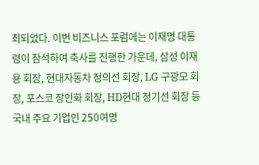최되었다. 이번 비즈니스 포럼에는 이재명 대통령이 참석하여 축사를 진행한 가운데, 삼성 이재용 회장, 현대자동차 정의선 회장, LG 구광모 회장, 포스코 장인화 회장, HD현대 정기선 회장 등 국내 주요 기업인 250여명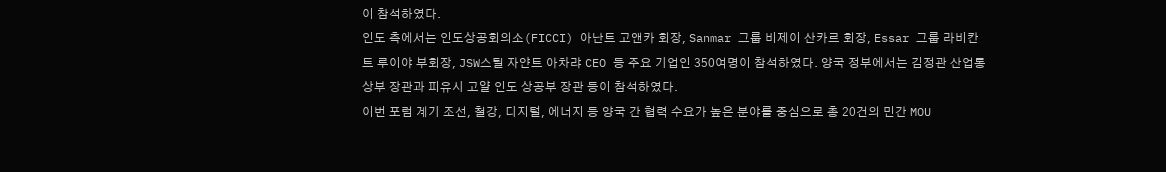이 참석하였다.
인도 측에서는 인도상공회의소(FICCI) 아난트 고앤카 회장, Sanmar 그룹 비제이 산카르 회장, Essar 그룹 라비칸트 루이야 부회장, JSW스틸 자얀트 아차랴 CEO 등 주요 기업인 350여명이 참석하였다. 양국 정부에서는 김정관 산업통상부 장관과 피유시 고얄 인도 상공부 장관 등이 참석하였다.
이번 포럼 계기 조선, 철강, 디지털, 에너지 등 양국 간 협력 수요가 높은 분야를 중심으로 총 20건의 민간 MOU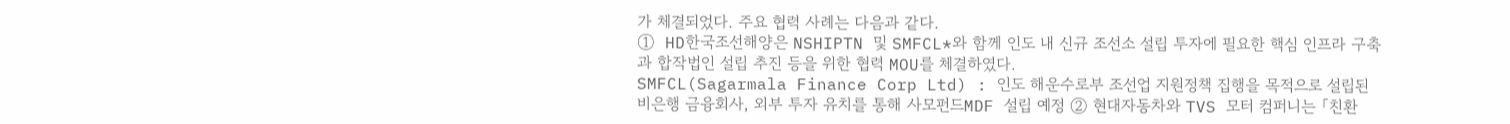가 체결되었다. 주요 협력 사례는 다음과 같다.
① HD한국조선해양은 NSHIPTN 및 SMFCL*와 함께 인도 내 신규 조선소 설립 투자에 필요한 핵심 인프라 구축과 합작법인 설립 추진 등을 위한 협력 MOU를 체결하였다.
SMFCL(Sagarmala Finance Corp Ltd) : 인도 해운수로부 조선업 지원정책 집행을 목적으로 설립된 비은행 금융회사, 외부 투자 유치를 통해 사모펀드MDF 설립 예정 ② 현대자동차와 TVS 모터 컴퍼니는 「친환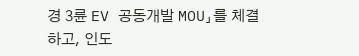경 3륜 EV 공동개발 MOU」를 체결하고, 인도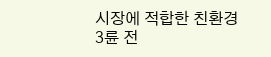시장에 적합한 친환경 3륜 전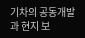기차의 공동개발과 현지 보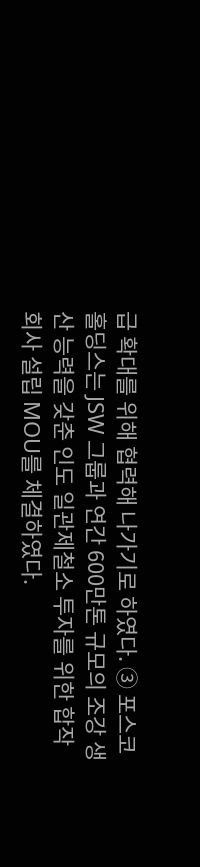급 확대를 위해 협력해 나가기로 하였다. ③ 포스코홀딩스는 JSW 그룹과 연간 600만톤 규모의 조강 생산 능력을 갖춘 인도 일관제철소 투자를 위한 합작회사 설립 MOU를 체결하였다.